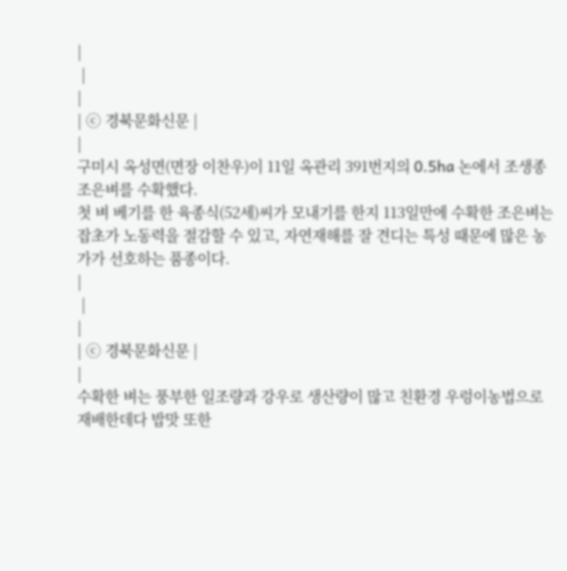|
 |
|
| ⓒ 경북문화신문 |
|
구미시 옥성면(면장 이찬우)이 11일 옥관리 391번지의 0.5ha 논에서 조생종 조은벼를 수확했다.
첫 벼 베기를 한 육종식(52세)씨가 모내기를 한지 113일만에 수확한 조은벼는 잡초가 노동력을 절감할 수 있고, 자연재해를 잘 견디는 특성 때문에 많은 농가가 선호하는 품종이다.
|
 |
|
| ⓒ 경북문화신문 |
|
수확한 벼는 풍부한 일조량과 강우로 생산량이 많고 친환경 우렁이농법으로 재배한데다 밥맛 또한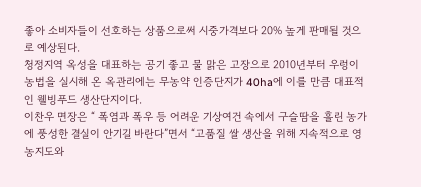좋아 소비자들이 선호하는 상품으로써 시중가격보다 20% 높게 판매될 것으로 예상된다.
청정지역 옥성을 대표하는 공기 좋고 물 맑은 고장으로 2010년부터 우렁이농법을 실시해 온 옥관리에는 무농약 인증단지가 40ha에 이를 만큼 대표적인 웰빙푸드 생산단지이다.
이찬우 면장은 “ 폭염과 폭우 등 어려운 기상여건 속에서 구슬땀을 흘린 농가에 풍성한 결실이 안기길 바란다”면서 “고품질 쌀 생산을 위해 지속적으로 영농지도와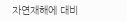자연재해에 대비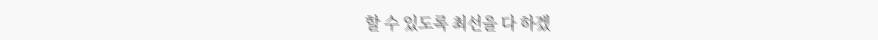할 수 있도록 최선을 다 하겠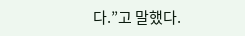다.”고 말했다.